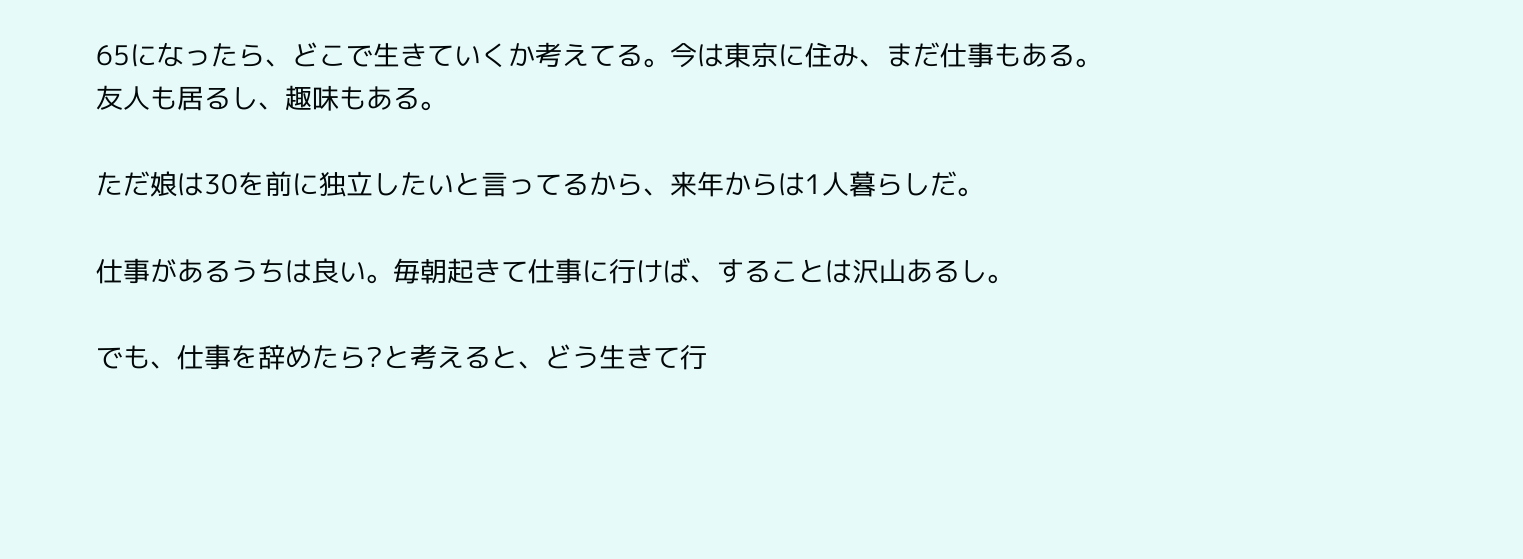65になったら、どこで生きていくか考えてる。今は東京に住み、まだ仕事もある。友人も居るし、趣味もある。

ただ娘は30を前に独立したいと言ってるから、来年からは1人暮らしだ。

仕事があるうちは良い。毎朝起きて仕事に行けば、することは沢山あるし。

でも、仕事を辞めたら?と考えると、どう生きて行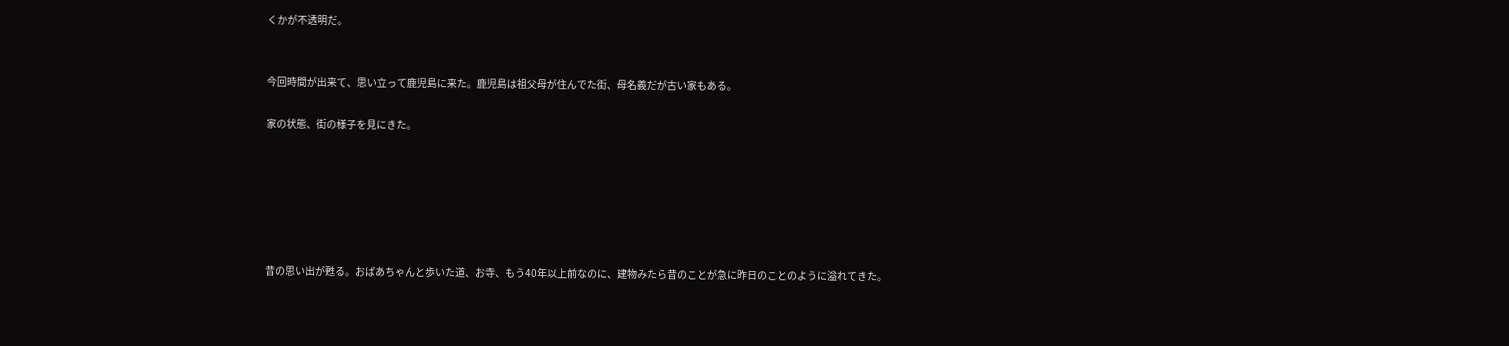くかが不透明だ。


今回時間が出来て、思い立って鹿児島に来た。鹿児島は祖父母が住んでた街、母名義だが古い家もある。

家の状態、街の様子を見にきた。






昔の思い出が甦る。おばあちゃんと歩いた道、お寺、もう40年以上前なのに、建物みたら昔のことが急に昨日のことのように溢れてきた。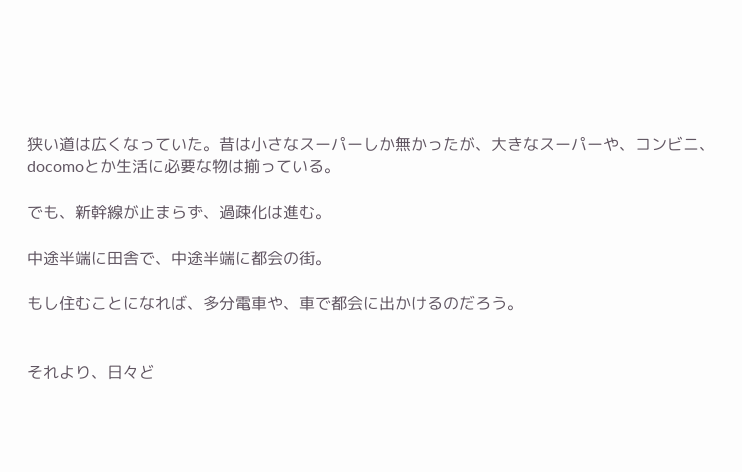狭い道は広くなっていた。昔は小さなスーパーしか無かったが、大きなスーパーや、コンビニ、docomoとか生活に必要な物は揃っている。

でも、新幹線が止まらず、過疎化は進む。

中途半端に田舎で、中途半端に都会の街。

もし住むことになれば、多分電車や、車で都会に出かけるのだろう。


それより、日々ど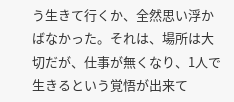う生きて行くか、全然思い浮かばなかった。それは、場所は大切だが、仕事が無くなり、1人で生きるという覚悟が出来て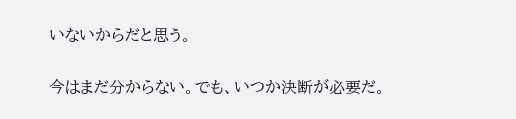いないからだと思う。

今はまだ分からない。でも、いつか決断が必要だ。